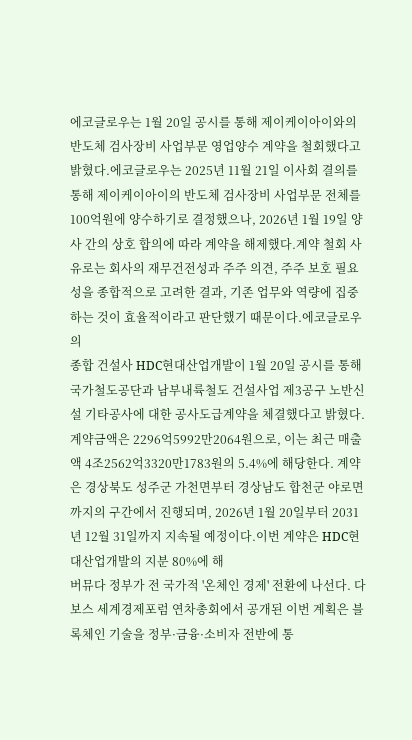에코글로우는 1월 20일 공시를 통해 제이케이아이와의 반도체 검사장비 사업부문 영업양수 계약을 철회했다고 밝혔다.에코글로우는 2025년 11월 21일 이사회 결의를 통해 제이케이아이의 반도체 검사장비 사업부문 전체를 100억원에 양수하기로 결정했으나, 2026년 1월 19일 양사 간의 상호 합의에 따라 계약을 해제했다.계약 철회 사유로는 회사의 재무건전성과 주주 의견, 주주 보호 필요성을 종합적으로 고려한 결과, 기존 업무와 역량에 집중하는 것이 효율적이라고 판단했기 때문이다.에코글로우의
종합 건설사 HDC현대산업개발이 1월 20일 공시를 통해 국가철도공단과 남부내륙철도 건설사업 제3공구 노반신설 기타공사에 대한 공사도급계약을 체결했다고 밝혔다.계약금액은 2296억5992만2064원으로, 이는 최근 매출액 4조2562억3320만1783원의 5.4%에 해당한다. 계약은 경상북도 성주군 가천면부터 경상남도 합천군 야로면까지의 구간에서 진행되며, 2026년 1월 20일부터 2031년 12월 31일까지 지속될 예정이다.이번 계약은 HDC현대산업개발의 지분 80%에 해
버뮤다 정부가 전 국가적 '온체인 경제' 전환에 나선다. 다보스 세계경제포럼 연차총회에서 공개된 이번 계획은 블록체인 기술을 정부·금융·소비자 전반에 통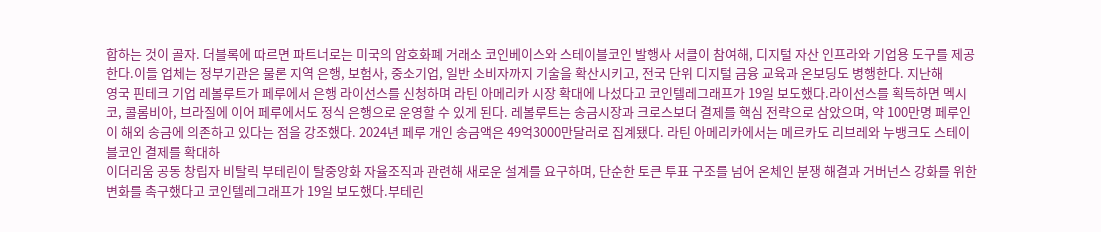합하는 것이 골자. 더블록에 따르면 파트너로는 미국의 암호화폐 거래소 코인베이스와 스테이블코인 발행사 서클이 참여해, 디지털 자산 인프라와 기업용 도구를 제공한다.이들 업체는 정부기관은 물론 지역 은행, 보험사, 중소기업, 일반 소비자까지 기술을 확산시키고, 전국 단위 디지털 금융 교육과 온보딩도 병행한다. 지난해
영국 핀테크 기업 레볼루트가 페루에서 은행 라이선스를 신청하며 라틴 아메리카 시장 확대에 나섰다고 코인텔레그래프가 19일 보도했다.라이선스를 획득하면 멕시코, 콜롬비아, 브라질에 이어 페루에서도 정식 은행으로 운영할 수 있게 된다. 레볼루트는 송금시장과 크로스보더 결제를 핵심 전략으로 삼았으며, 약 100만명 페루인이 해외 송금에 의존하고 있다는 점을 강조했다. 2024년 페루 개인 송금액은 49억3000만달러로 집계됐다. 라틴 아메리카에서는 메르카도 리브레와 누뱅크도 스테이블코인 결제를 확대하
이더리움 공동 창립자 비탈릭 부테린이 탈중앙화 자율조직과 관련해 새로운 설계를 요구하며, 단순한 토큰 투표 구조를 넘어 온체인 분쟁 해결과 거버넌스 강화를 위한 변화를 촉구했다고 코인텔레그래프가 19일 보도했다.부테린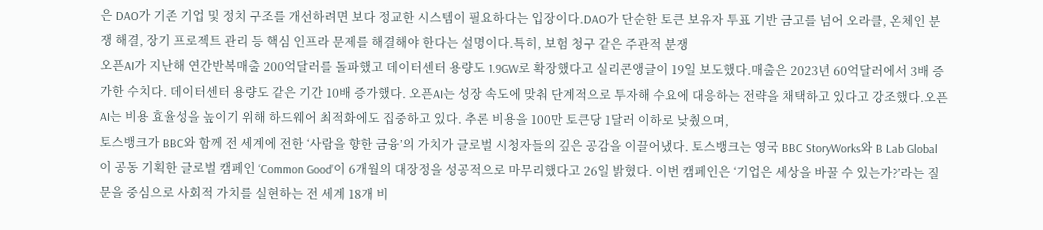은 DAO가 기존 기업 및 정치 구조를 개선하려면 보다 정교한 시스템이 필요하다는 입장이다.DAO가 단순한 토큰 보유자 투표 기반 금고를 넘어 오라클, 온체인 분쟁 해결, 장기 프로젝트 관리 등 핵심 인프라 문제를 해결해야 한다는 설명이다.특히, 보험 청구 같은 주관적 분쟁
오픈AI가 지난해 연간반복매출 200억달러를 돌파했고 데이터센터 용량도 1.9GW로 확장했다고 실리콘앵글이 19일 보도했다.매출은 2023년 60억달러에서 3배 증가한 수치다. 데이터센터 용량도 같은 기간 10배 증가했다. 오픈AI는 성장 속도에 맞춰 단계적으로 투자해 수요에 대응하는 전략을 채택하고 있다고 강조했다.오픈AI는 비용 효율성을 높이기 위해 하드웨어 최적화에도 집중하고 있다. 추론 비용을 100만 토큰당 1달러 이하로 낮췄으며,
토스뱅크가 BBC와 함께 전 세계에 전한 ‘사람을 향한 금융’의 가치가 글로벌 시청자들의 깊은 공감을 이끌어냈다. 토스뱅크는 영국 BBC StoryWorks와 B Lab Global이 공동 기획한 글로벌 캠페인 ‘Common Good’이 6개월의 대장정을 성공적으로 마무리했다고 26일 밝혔다. 이번 캠페인은 ‘기업은 세상을 바꿀 수 있는가?’라는 질문을 중심으로 사회적 가치를 실현하는 전 세계 18개 비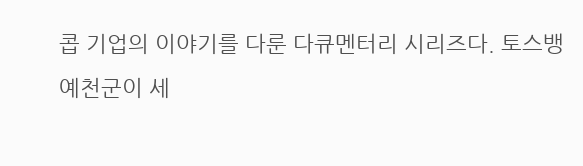콥 기업의 이야기를 다룬 다큐멘터리 시리즈다. 토스뱅
예천군이 세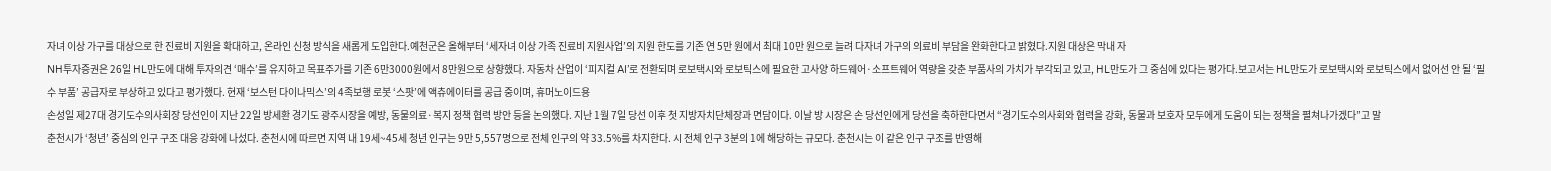자녀 이상 가구를 대상으로 한 진료비 지원을 확대하고, 온라인 신청 방식을 새롭게 도입한다.예천군은 올해부터 ‘세자녀 이상 가족 진료비 지원사업’의 지원 한도를 기존 연 5만 원에서 최대 10만 원으로 늘려 다자녀 가구의 의료비 부담을 완화한다고 밝혔다.지원 대상은 막내 자
NH투자증권은 26일 HL만도에 대해 투자의견 ‘매수’를 유지하고 목표주가를 기존 6만3000원에서 8만원으로 상향했다. 자동차 산업이 ‘피지컬 AI’로 전환되며 로보택시와 로보틱스에 필요한 고사양 하드웨어·소프트웨어 역량을 갖춘 부품사의 가치가 부각되고 있고, HL만도가 그 중심에 있다는 평가다.보고서는 HL만도가 로보택시와 로보틱스에서 없어선 안 될 ‘필수 부품’ 공급자로 부상하고 있다고 평가했다. 현재 ‘보스턴 다이나믹스’의 4족보행 로봇 ‘스팟’에 액츄에이터를 공급 중이며, 휴머노이드용
손성일 제27대 경기도수의사회장 당선인이 지난 22일 방세환 경기도 광주시장을 예방, 동물의료·복지 정책 협력 방안 등을 논의했다. 지난 1월 7일 당선 이후 첫 지방자치단체장과 면담이다. 이날 방 시장은 손 당선인에게 당선을 축하한다면서 “경기도수의사회와 협력을 강화, 동물과 보호자 모두에게 도움이 되는 정책을 펼쳐나가겠다”고 말
춘천시가 ‘청년’ 중심의 인구 구조 대응 강화에 나섰다. 춘천시에 따르면 지역 내 19세~45세 청년 인구는 9만 5,557명으로 전체 인구의 약 33.5%를 차지한다. 시 전체 인구 3분의 1에 해당하는 규모다. 춘천시는 이 같은 인구 구조를 반영해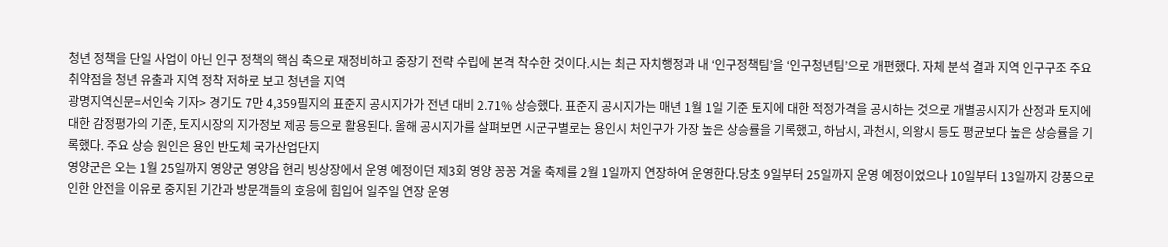청년 정책을 단일 사업이 아닌 인구 정책의 핵심 축으로 재정비하고 중장기 전략 수립에 본격 착수한 것이다.시는 최근 자치행정과 내 ‘인구정책팀’을 ‘인구청년팀’으로 개편했다. 자체 분석 결과 지역 인구구조 주요 취약점을 청년 유출과 지역 정착 저하로 보고 청년을 지역
광명지역신문=서인숙 기자> 경기도 7만 4,359필지의 표준지 공시지가가 전년 대비 2.71% 상승했다. 표준지 공시지가는 매년 1월 1일 기준 토지에 대한 적정가격을 공시하는 것으로 개별공시지가 산정과 토지에 대한 감정평가의 기준, 토지시장의 지가정보 제공 등으로 활용된다. 올해 공시지가를 살펴보면 시군구별로는 용인시 처인구가 가장 높은 상승률을 기록했고, 하남시, 과천시, 의왕시 등도 평균보다 높은 상승률을 기록했다. 주요 상승 원인은 용인 반도체 국가산업단지
영양군은 오는 1월 25일까지 영양군 영양읍 현리 빙상장에서 운영 예정이던 제3회 영양 꽁꽁 겨울 축제를 2월 1일까지 연장하여 운영한다.당초 9일부터 25일까지 운영 예정이었으나 10일부터 13일까지 강풍으로 인한 안전을 이유로 중지된 기간과 방문객들의 호응에 힘입어 일주일 연장 운영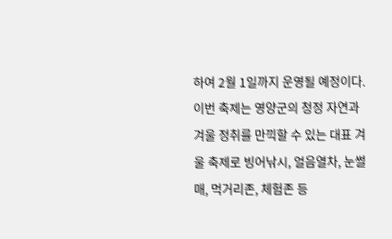하여 2월 1일까지 운영될 예정이다.이번 축제는 영양군의 청정 자연과 겨울 정취를 만끽할 수 있는 대표 겨울 축제로 빙어낚시, 얼음열차, 눈썰매, 먹거리존, 체험존 등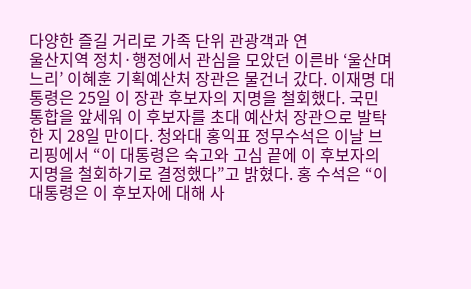다양한 즐길 거리로 가족 단위 관광객과 연
울산지역 정치·행정에서 관심을 모았던 이른바 ‘울산며느리’ 이혜훈 기획예산처 장관은 물건너 갔다. 이재명 대통령은 25일 이 장관 후보자의 지명을 철회했다. 국민 통합을 앞세워 이 후보자를 초대 예산처 장관으로 발탁한 지 28일 만이다. 청와대 홍익표 정무수석은 이날 브리핑에서 “이 대통령은 숙고와 고심 끝에 이 후보자의 지명을 철회하기로 결정했다”고 밝혔다. 홍 수석은 “이 대통령은 이 후보자에 대해 사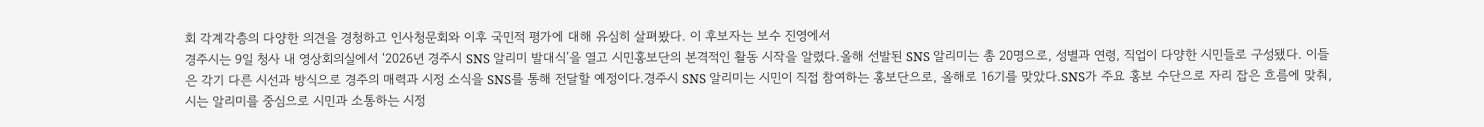회 각계각층의 다양한 의견을 경청하고 인사청문회와 이후 국민적 평가에 대해 유심히 살펴봤다. 이 후보자는 보수 진영에서
경주시는 9일 청사 내 영상회의실에서 ‘2026년 경주시 SNS 알리미 발대식’을 열고 시민홍보단의 본격적인 활동 시작을 알렸다.올해 선발된 SNS 알리미는 총 20명으로, 성별과 연령, 직업이 다양한 시민들로 구성됐다. 이들은 각기 다른 시선과 방식으로 경주의 매력과 시정 소식을 SNS를 통해 전달할 예정이다.경주시 SNS 알리미는 시민이 직접 참여하는 홍보단으로, 올해로 16기를 맞았다.SNS가 주요 홍보 수단으로 자리 잡은 흐름에 맞춰, 시는 알리미를 중심으로 시민과 소통하는 시정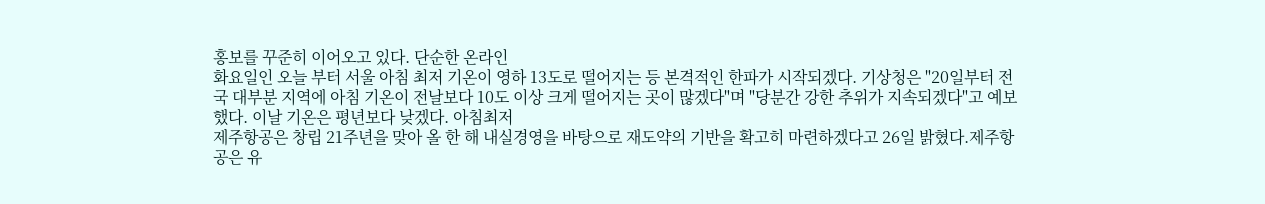홍보를 꾸준히 이어오고 있다. 단순한 온라인
화요일인 오늘 부터 서울 아침 최저 기온이 영하 13도로 떨어지는 등 본격적인 한파가 시작되겠다. 기상청은 "20일부터 전국 대부분 지역에 아침 기온이 전날보다 10도 이상 크게 떨어지는 곳이 많겠다"며 "당분간 강한 추위가 지속되겠다"고 예보했다. 이날 기온은 평년보다 낮겠다. 아침최저
제주항공은 창립 21주년을 맞아 올 한 해 내실경영을 바탕으로 재도약의 기반을 확고히 마련하겠다고 26일 밝혔다.제주항공은 유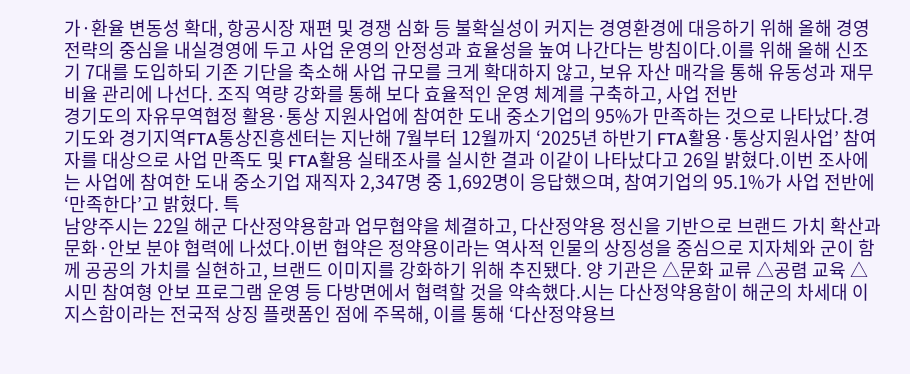가·환율 변동성 확대, 항공시장 재편 및 경쟁 심화 등 불확실성이 커지는 경영환경에 대응하기 위해 올해 경영전략의 중심을 내실경영에 두고 사업 운영의 안정성과 효율성을 높여 나간다는 방침이다.이를 위해 올해 신조기 7대를 도입하되 기존 기단을 축소해 사업 규모를 크게 확대하지 않고, 보유 자산 매각을 통해 유동성과 재무비율 관리에 나선다. 조직 역량 강화를 통해 보다 효율적인 운영 체계를 구축하고, 사업 전반
경기도의 자유무역협정 활용·통상 지원사업에 참여한 도내 중소기업의 95%가 만족하는 것으로 나타났다.경기도와 경기지역FTA통상진흥센터는 지난해 7월부터 12월까지 ‘2025년 하반기 FTA활용·통상지원사업’ 참여자를 대상으로 사업 만족도 및 FTA활용 실태조사를 실시한 결과 이같이 나타났다고 26일 밝혔다.이번 조사에는 사업에 참여한 도내 중소기업 재직자 2,347명 중 1,692명이 응답했으며, 참여기업의 95.1%가 사업 전반에 ‘만족한다’고 밝혔다. 특
남양주시는 22일 해군 다산정약용함과 업무협약을 체결하고, 다산정약용 정신을 기반으로 브랜드 가치 확산과 문화·안보 분야 협력에 나섰다.이번 협약은 정약용이라는 역사적 인물의 상징성을 중심으로 지자체와 군이 함께 공공의 가치를 실현하고, 브랜드 이미지를 강화하기 위해 추진됐다. 양 기관은 △문화 교류 △공렴 교육 △시민 참여형 안보 프로그램 운영 등 다방면에서 협력할 것을 약속했다.시는 다산정약용함이 해군의 차세대 이지스함이라는 전국적 상징 플랫폼인 점에 주목해, 이를 통해 ‘다산정약용브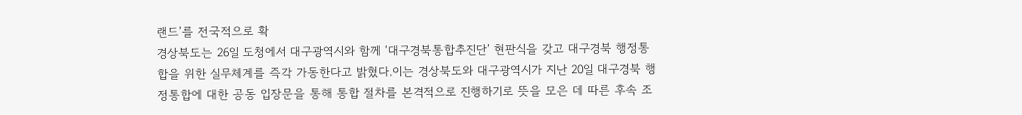랜드’를 전국적으로 확
경상북도는 26일 도청에서 대구광역시와 함께 ‘대구경북통합추진단’ 현판식을 갖고 대구경북 행정통합을 위한 실무체계를 즉각 가동한다고 밝혔다.이는 경상북도와 대구광역시가 지난 20일 대구경북 행정통합에 대한 공동 입장문을 통해 통합 절차를 본격적으로 진행하기로 뜻을 모은 데 따른 후속 조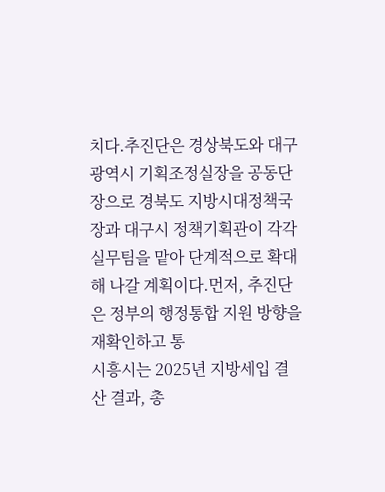치다.추진단은 경상북도와 대구광역시 기획조정실장을 공동단장으로 경북도 지방시대정책국장과 대구시 정책기획관이 각각 실무팀을 맡아 단계적으로 확대해 나갈 계획이다.먼저, 추진단은 정부의 행정통합 지원 방향을 재확인하고 통
시흥시는 2025년 지방세입 결산 결과, 총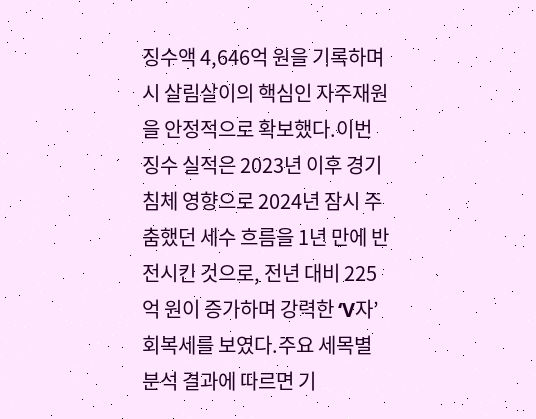징수액 4,646억 원을 기록하며 시 살림살이의 핵심인 자주재원을 안정적으로 확보했다.이번 징수 실적은 2023년 이후 경기침체 영향으로 2024년 잠시 주춤했던 세수 흐름을 1년 만에 반전시킨 것으로, 전년 대비 225억 원이 증가하며 강력한 ‘V자’ 회복세를 보였다.주요 세목별 분석 결과에 따르면 기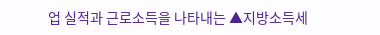업 실적과 근로소득을 나타내는 ▲지방소득세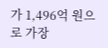가 1,496억 원으로 가장